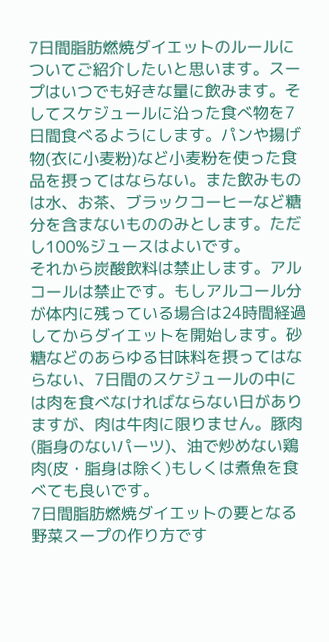7日間脂肪燃焼ダイエットのルールについてご紹介したいと思います。スープはいつでも好きな量に飲みます。そしてスケジュールに沿った食べ物を7日間食べるようにします。パンや揚げ物(衣に小麦粉)など小麦粉を使った食品を摂ってはならない。また飲みものは水、お茶、ブラックコーヒーなど糖分を含まないもののみとします。ただし100%ジュースはよいです。
それから炭酸飲料は禁止します。アルコールは禁止です。もしアルコール分が体内に残っている場合は24時間経過してからダイエットを開始します。砂糖などのあらゆる甘味料を摂ってはならない、7日間のスケジュールの中には肉を食べなければならない日がありますが、肉は牛肉に限りません。豚肉(脂身のないパーツ)、油で炒めない鶏肉(皮・脂身は除く)もしくは煮魚を食べても良いです。
7日間脂肪燃焼ダイエットの要となる野菜スープの作り方です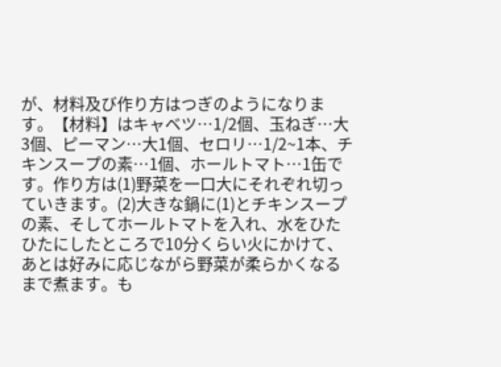が、材料及び作り方はつぎのようになります。【材料】はキャベツ…1/2個、玉ねぎ…大3個、ピーマン…大1個、セロリ…1/2~1本、チキンスープの素…1個、ホールトマト…1缶です。作り方は(1)野菜を一口大にそれぞれ切っていきます。(2)大きな鍋に(1)とチキンスープの素、そしてホールトマトを入れ、水をひたひたにしたところで10分くらい火にかけて、あとは好みに応じながら野菜が柔らかくなるまで煮ます。も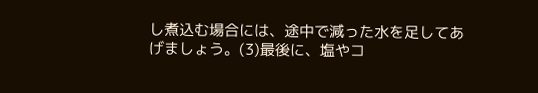し煮込む場合には、途中で減った水を足してあげましょう。(3)最後に、塩やコ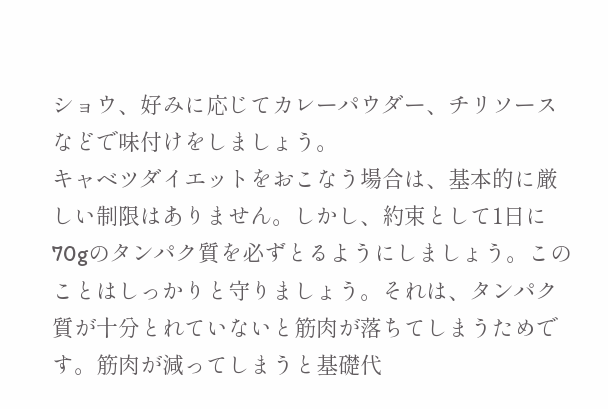ショウ、好みに応じてカレーパウダー、チリソースなどで味付けをしましょう。
キャベツダイエットをおこなう場合は、基本的に厳しい制限はありません。しかし、約束として1日に70gのタンパク質を必ずとるようにしましょう。このことはしっかりと守りましょう。それは、タンパク質が十分とれていないと筋肉が落ちてしまうためです。筋肉が減ってしまうと基礎代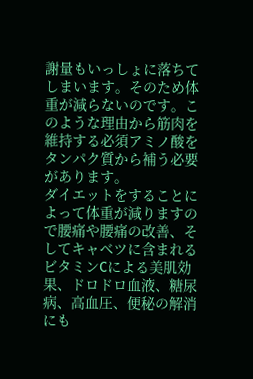謝量もいっしょに落ちてしまいます。そのため体重が減らないのです。このような理由から筋肉を維持する必須アミノ酸をタンパク質から補う必要があります。
ダイエットをすることによって体重が減りますので腰痛や腰痛の改善、そしてキャベツに含まれるビタミンCによる美肌効果、ドロドロ血液、糖尿病、高血圧、便秘の解消にも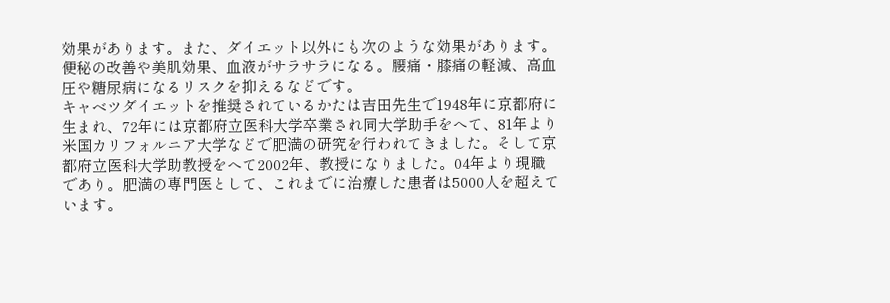効果があります。また、ダイエット以外にも次のような効果があります。便秘の改善や美肌効果、血液がサラサラになる。腰痛・膝痛の軽減、高血圧や糖尿病になるリスクを抑えるなどです。
キャベツダイエットを推奨されているかたは吉田先生で1948年に京都府に生まれ、72年には京都府立医科大学卒業され同大学助手をへて、81年より米国カリフォルニア大学などで肥満の研究を行われてきました。そして京都府立医科大学助教授をへて2002年、教授になりました。04年より現職であり。肥満の専門医として、これまでに治療した患者は5000人を超えています。